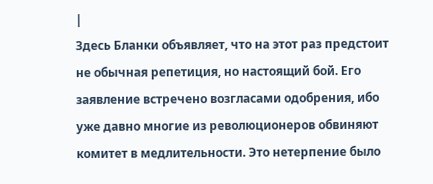|
Здесь Бланки объявляет, что на этот раз предстоит не обычная репетиция, но настоящий бой. Его заявление встречено возгласами одобрения, ибо уже давно многие из революционеров обвиняют комитет в медлительности. Это нетерпение было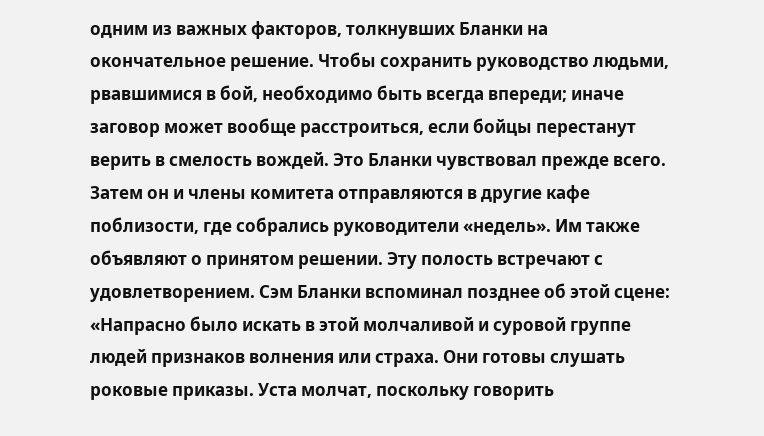одним из важных факторов, толкнувших Бланки на окончательное решение. Чтобы сохранить руководство людьми, рвавшимися в бой, необходимо быть всегда впереди; иначе заговор может вообще расстроиться, если бойцы перестанут верить в смелость вождей. Это Бланки чувствовал прежде всего.
Затем он и члены комитета отправляются в другие кафе поблизости, где собрались руководители «недель». Им также объявляют о принятом решении. Эту полость встречают с удовлетворением. Сэм Бланки вспоминал позднее об этой сцене: «Напрасно было искать в этой молчаливой и суровой группе людей признаков волнения или страха. Они готовы слушать роковые приказы. Уста молчат, поскольку говорить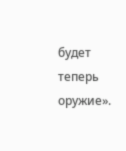будет теперь оружие».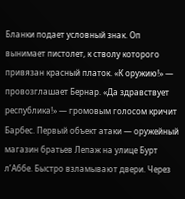Бланки подает условный знак. Оп вынимает пистолет, к стволу которого привязан красный платок. «К оружию!» — провозглашает Бернар. «Да здравствует республика!» — громовым голосом кричит Барбес. Первый объект атаки — оружейный магазин братьев Лепаж на улице Бурт л’Аббе. Быстро взламывают двери. Через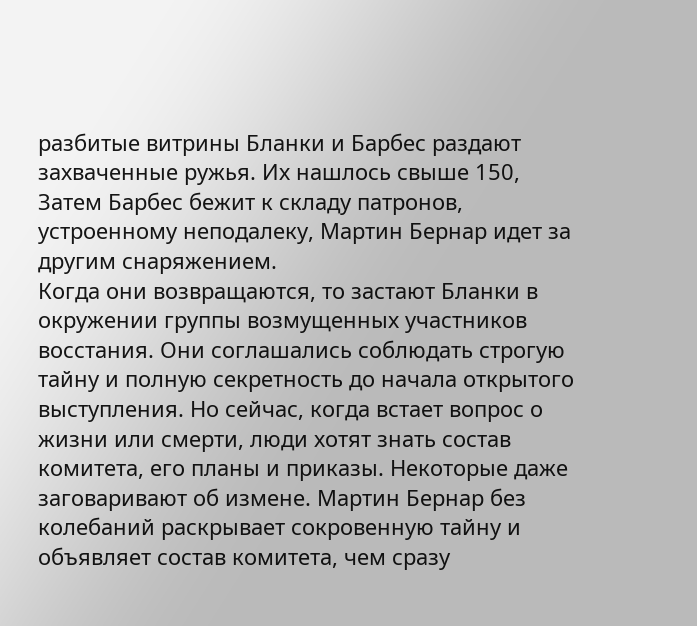разбитые витрины Бланки и Барбес раздают захваченные ружья. Их нашлось свыше 150, Затем Барбес бежит к складу патронов, устроенному неподалеку, Мартин Бернар идет за другим снаряжением.
Когда они возвращаются, то застают Бланки в окружении группы возмущенных участников восстания. Они соглашались соблюдать строгую тайну и полную секретность до начала открытого выступления. Но сейчас, когда встает вопрос о жизни или смерти, люди хотят знать состав комитета, его планы и приказы. Некоторые даже заговаривают об измене. Мартин Бернар без колебаний раскрывает сокровенную тайну и объявляет состав комитета, чем сразу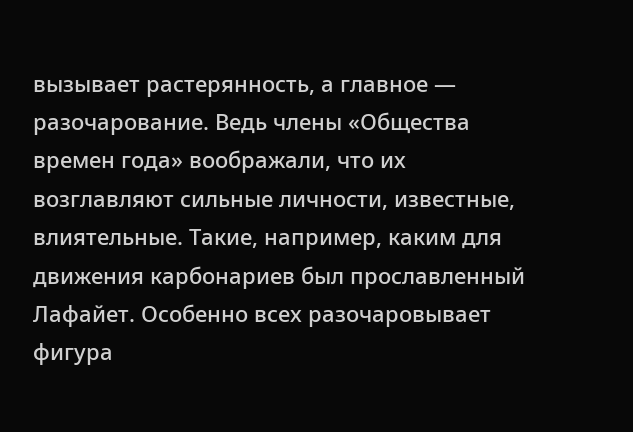вызывает растерянность, а главное — разочарование. Ведь члены «Общества времен года» воображали, что их возглавляют сильные личности, известные, влиятельные. Такие, например, каким для движения карбонариев был прославленный Лафайет. Особенно всех разочаровывает фигура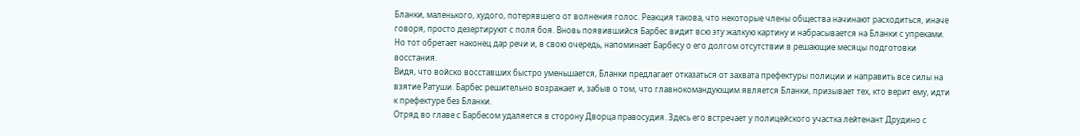Бланки, маленького, худого, потерявшего от волнения голос. Реакция такова, что некоторые члены общества начинают расходиться, иначе говоря, просто дезертируют с поля боя. Вновь появившийся Барбес видит всю эту жалкую картину и набрасывается на Бланки с упреками. Но тот обретает наконец дар речи и, в свою очередь, напоминает Барбесу о его долгом отсутствии в решающие месяцы подготовки восстания.
Видя, что войско восставших быстро уменьшается, Бланки предлагает отказаться от захвата префектуры полиции и направить все силы на взятие Ратуши. Барбес решительно возражает и, забыв о том, что главнокомандующим является Бланки, призывает тех, кто верит ему, идти к префектуре без Бланки.
Отряд во главе с Барбесом удаляется в сторону Дворца правосудия. Здесь его встречает у полицейского участка лейтенант Друдино с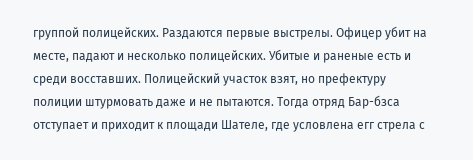группой полицейских. Раздаются первые выстрелы. Офицер убит на месте, падают и несколько полицейских. Убитые и раненые есть и среди восставших. Полицейский участок взят, но префектуру полиции штурмовать даже и не пытаются. Тогда отряд Бар-бзса отступает и приходит к площади Шателе, где условлена егг стрела с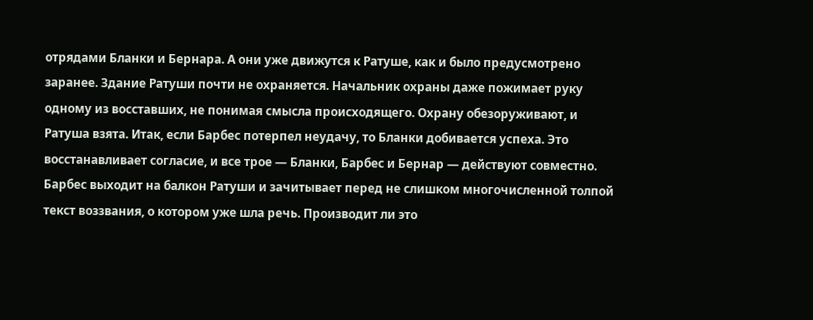отрядами Бланки и Бернара. А они уже движутся к Ратуше, как и было предусмотрено заранее. Здание Ратуши почти не охраняется. Начальник охраны даже пожимает руку одному из восставших, не понимая смысла происходящего. Охрану обезоруживают, и Ратуша взята. Итак, если Барбес потерпел неудачу, то Бланки добивается успеха. Это восстанавливает согласие, и все трое — Бланки, Барбес и Бернар — действуют совместно. Барбес выходит на балкон Ратуши и зачитывает перед не слишком многочисленной толпой текст воззвания, о котором уже шла речь. Производит ли это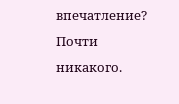впечатление? Почти никакого.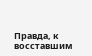Правда, к восставшим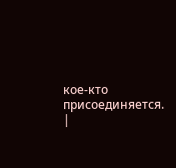кое-кто присоединяется. |